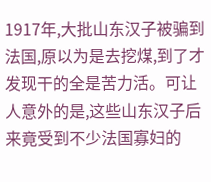1917年,大批山东汉子被骗到法国,原以为是去挖煤,到了才发现干的全是苦力活。可让人意外的是,这些山东汉子后来竟受到不少法国寡妇的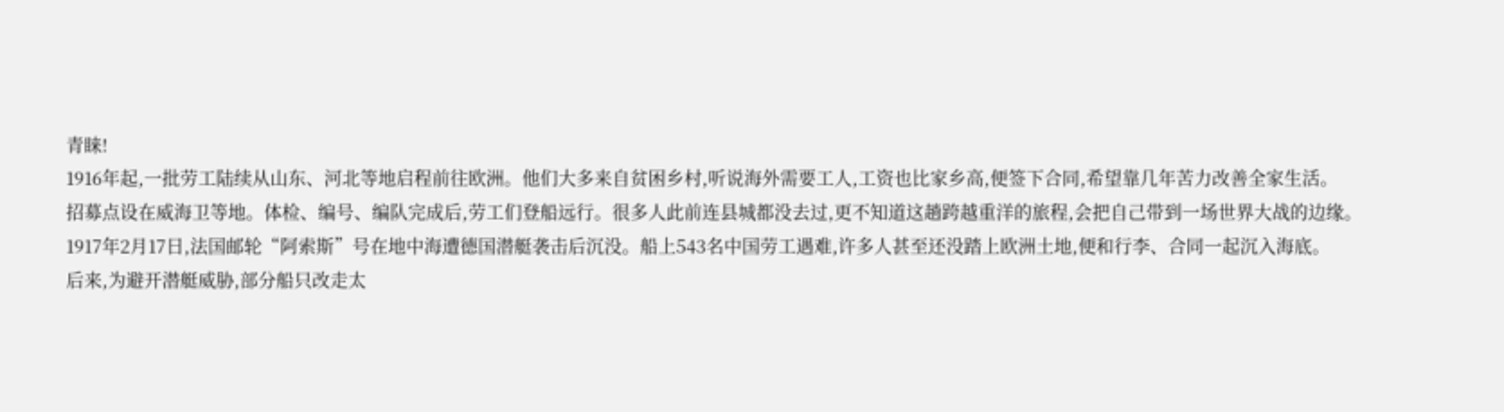青睐!
1916年起,一批劳工陆续从山东、河北等地启程前往欧洲。他们大多来自贫困乡村,听说海外需要工人,工资也比家乡高,便签下合同,希望靠几年苦力改善全家生活。
招募点设在威海卫等地。体检、编号、编队完成后,劳工们登船远行。很多人此前连县城都没去过,更不知道这趟跨越重洋的旅程,会把自己带到一场世界大战的边缘。
1917年2月17日,法国邮轮“阿索斯”号在地中海遭德国潜艇袭击后沉没。船上543名中国劳工遇难,许多人甚至还没踏上欧洲土地,便和行李、合同一起沉入海底。
后来,为避开潜艇威胁,部分船只改走太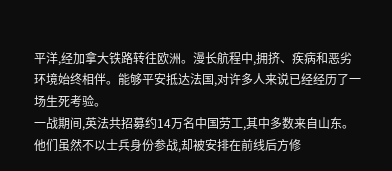平洋,经加拿大铁路转往欧洲。漫长航程中,拥挤、疾病和恶劣环境始终相伴。能够平安抵达法国,对许多人来说已经经历了一场生死考验。
一战期间,英法共招募约14万名中国劳工,其中多数来自山东。他们虽然不以士兵身份参战,却被安排在前线后方修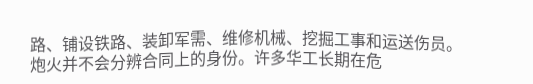路、铺设铁路、装卸军需、维修机械、挖掘工事和运送伤员。
炮火并不会分辨合同上的身份。许多华工长期在危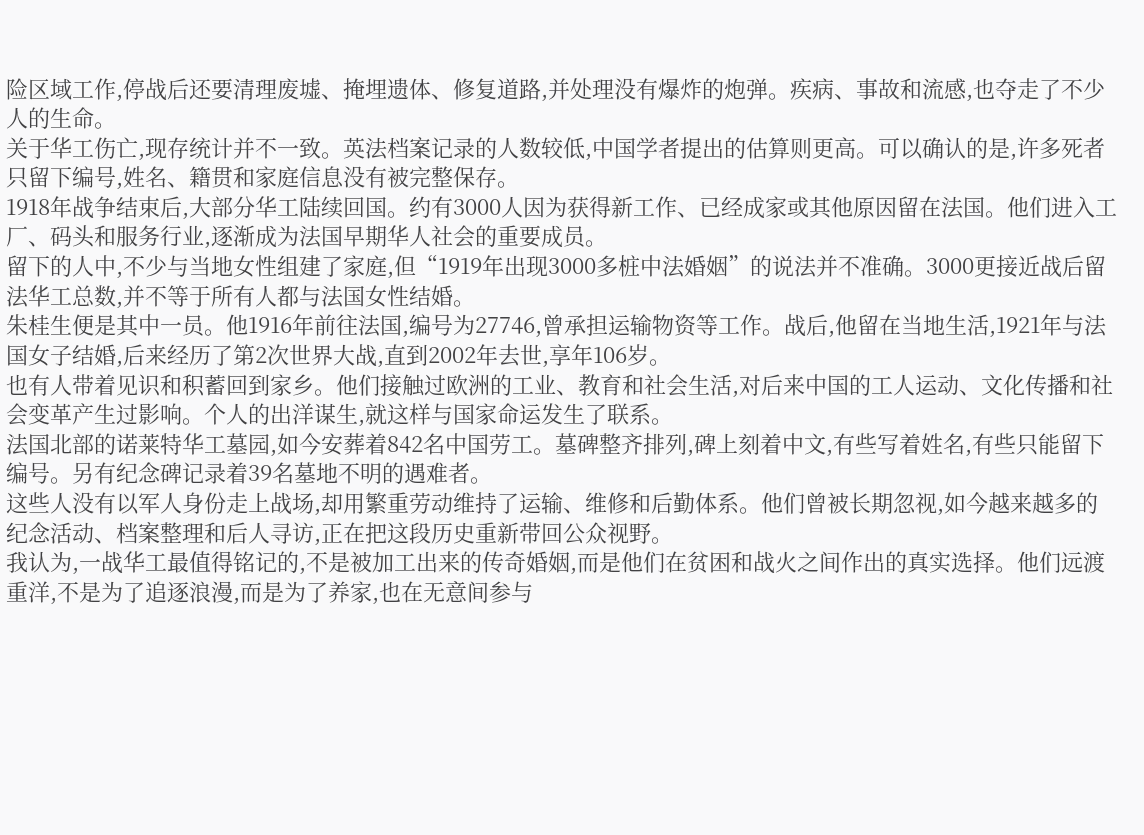险区域工作,停战后还要清理废墟、掩埋遗体、修复道路,并处理没有爆炸的炮弹。疾病、事故和流感,也夺走了不少人的生命。
关于华工伤亡,现存统计并不一致。英法档案记录的人数较低,中国学者提出的估算则更高。可以确认的是,许多死者只留下编号,姓名、籍贯和家庭信息没有被完整保存。
1918年战争结束后,大部分华工陆续回国。约有3000人因为获得新工作、已经成家或其他原因留在法国。他们进入工厂、码头和服务行业,逐渐成为法国早期华人社会的重要成员。
留下的人中,不少与当地女性组建了家庭,但“1919年出现3000多桩中法婚姻”的说法并不准确。3000更接近战后留法华工总数,并不等于所有人都与法国女性结婚。
朱桂生便是其中一员。他1916年前往法国,编号为27746,曾承担运输物资等工作。战后,他留在当地生活,1921年与法国女子结婚,后来经历了第2次世界大战,直到2002年去世,享年106岁。
也有人带着见识和积蓄回到家乡。他们接触过欧洲的工业、教育和社会生活,对后来中国的工人运动、文化传播和社会变革产生过影响。个人的出洋谋生,就这样与国家命运发生了联系。
法国北部的诺莱特华工墓园,如今安葬着842名中国劳工。墓碑整齐排列,碑上刻着中文,有些写着姓名,有些只能留下编号。另有纪念碑记录着39名墓地不明的遇难者。
这些人没有以军人身份走上战场,却用繁重劳动维持了运输、维修和后勤体系。他们曾被长期忽视,如今越来越多的纪念活动、档案整理和后人寻访,正在把这段历史重新带回公众视野。
我认为,一战华工最值得铭记的,不是被加工出来的传奇婚姻,而是他们在贫困和战火之间作出的真实选择。他们远渡重洋,不是为了追逐浪漫,而是为了养家,也在无意间参与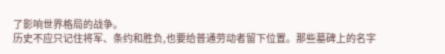了影响世界格局的战争。
历史不应只记住将军、条约和胜负,也要给普通劳动者留下位置。那些墓碑上的名字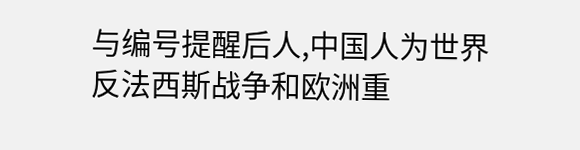与编号提醒后人,中国人为世界反法西斯战争和欧洲重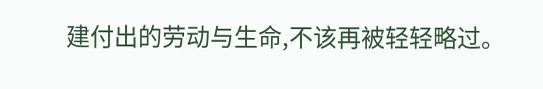建付出的劳动与生命,不该再被轻轻略过。